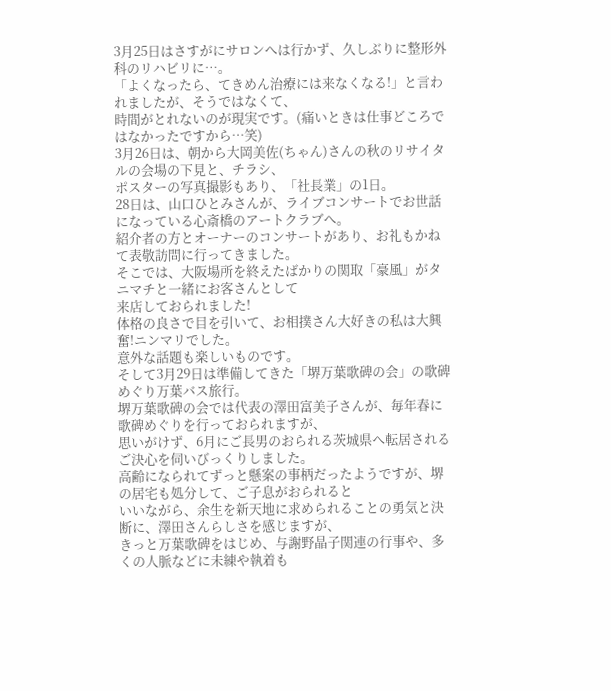3月25日はさすがにサロンへは行かず、久しぶりに整形外科のリハビリに…。
「よくなったら、てきめん治療には来なくなる!」と言われましたが、そうではなくて、
時間がとれないのが現実です。(痛いときは仕事どころではなかったですから…笑)
3月26日は、朝から大岡美佐(ちゃん)さんの秋のリサイタルの会場の下見と、チラシ、
ポスターの写真撮影もあり、「社長業」の1日。
28日は、山口ひとみさんが、ライブコンサートでお世話になっている心斎橋のアートクラブへ。
紹介者の方とオーナーのコンサートがあり、お礼もかねて表敬訪問に行ってきました。
そこでは、大阪場所を終えたばかりの関取「豪風」がタニマチと一緒にお客さんとして
来店しておられました!
体格の良さで目を引いて、お相撲さん大好きの私は大興奮!ニンマリでした。
意外な話題も楽しいものです。
そして3月29日は準備してきた「堺万葉歌碑の会」の歌碑めぐり万葉バス旅行。
堺万葉歌碑の会では代表の澤田富美子さんが、毎年春に歌碑めぐりを行っておられますが、
思いがけず、6月にご長男のおられる茨城県へ転居されるご決心を伺いびっくりしました。
高齢になられてずっと懸案の事柄だったようですが、堺の居宅も処分して、ご子息がおられると
いいながら、余生を新天地に求められることの勇気と決断に、澤田さんらしさを感じますが、
きっと万葉歌碑をはじめ、与謝野晶子関連の行事や、多くの人脈などに未練や執着も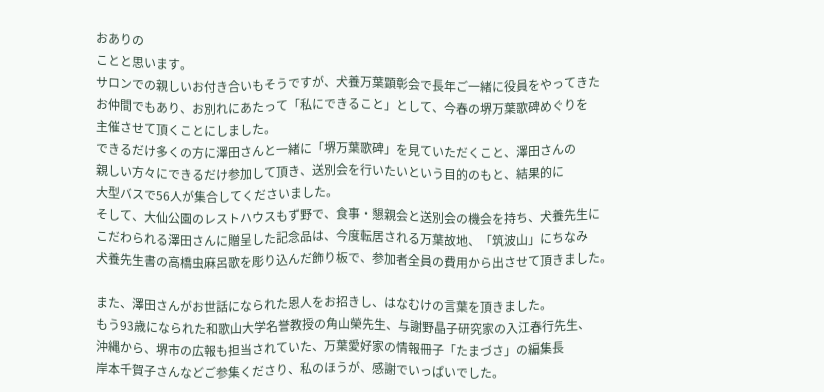おありの
ことと思います。
サロンでの親しいお付き合いもそうですが、犬養万葉顕彰会で長年ご一緒に役員をやってきた
お仲間でもあり、お別れにあたって「私にできること」として、今春の堺万葉歌碑めぐりを
主催させて頂くことにしました。
できるだけ多くの方に澤田さんと一緒に「堺万葉歌碑」を見ていただくこと、澤田さんの
親しい方々にできるだけ参加して頂き、送別会を行いたいという目的のもと、結果的に
大型バスで56人が集合してくださいました。
そして、大仙公園のレストハウスもず野で、食事・懇親会と送別会の機会を持ち、犬養先生に
こだわられる澤田さんに贈呈した記念品は、今度転居される万葉故地、「筑波山」にちなみ
犬養先生書の高橋虫麻呂歌を彫り込んだ飾り板で、参加者全員の費用から出させて頂きました。

また、澤田さんがお世話になられた恩人をお招きし、はなむけの言葉を頂きました。
もう93歳になられた和歌山大学名誉教授の角山榮先生、与謝野晶子研究家の入江春行先生、
沖縄から、堺市の広報も担当されていた、万葉愛好家の情報冊子「たまづさ」の編集長
岸本千賀子さんなどご参集くださり、私のほうが、感謝でいっぱいでした。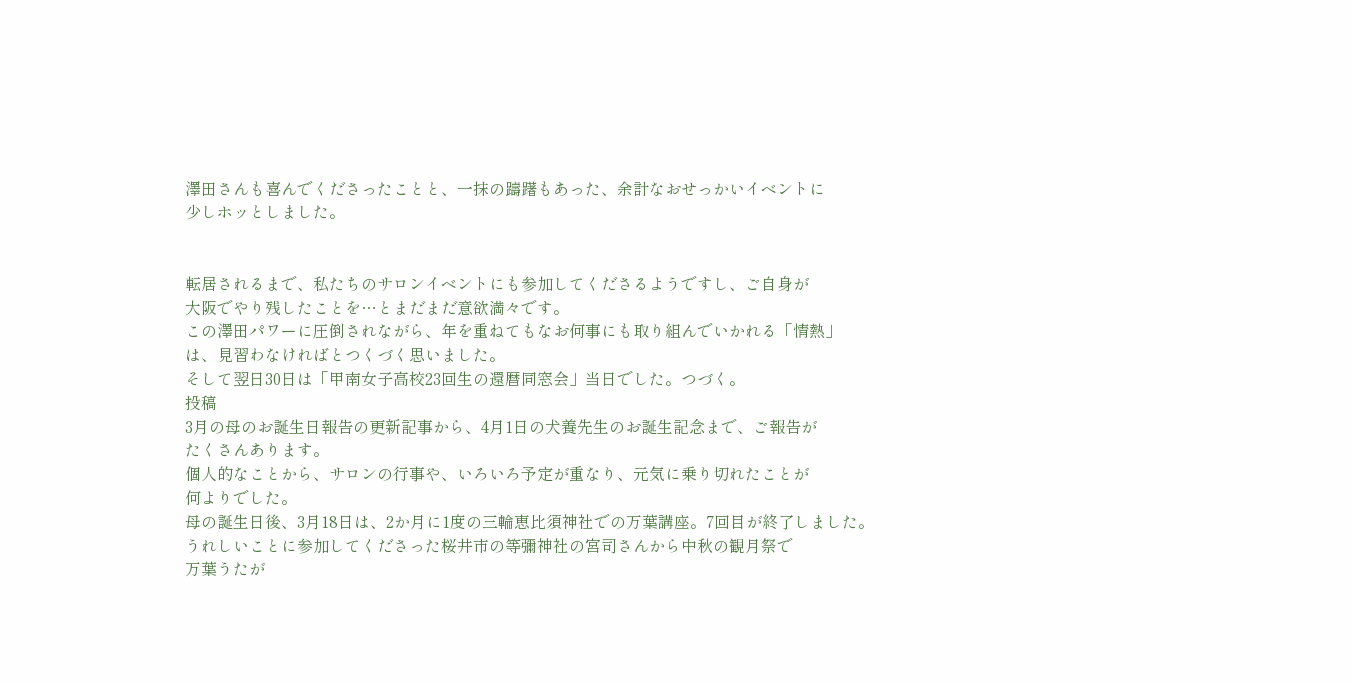澤田さんも喜んでくださったことと、一抹の躊躇もあった、余計なおせっかいイベントに
少しホッとしました。


転居されるまで、私たちのサロンイベントにも参加してくださるようですし、ご自身が
大阪でやり残したことを…とまだまだ意欲満々です。
この澤田パワーに圧倒されながら、年を重ねてもなお何事にも取り組んでいかれる「情熱」
は、見習わなければとつくづく思いました。
そして翌日30日は「甲南女子高校23回生の還暦同窓会」当日でした。つづく。
投稿
3月の母のお誕生日報告の更新記事から、4月1日の犬養先生のお誕生記念まで、ご報告が
たくさんあります。
個人的なことから、サロンの行事や、いろいろ予定が重なり、元気に乗り切れたことが
何よりでした。
母の誕生日後、3月18日は、2か月に1度の三輪恵比須神社での万葉講座。7回目が終了しました。
うれしいことに参加してくださった桜井市の等彌神社の宮司さんから中秋の観月祭で
万葉うたが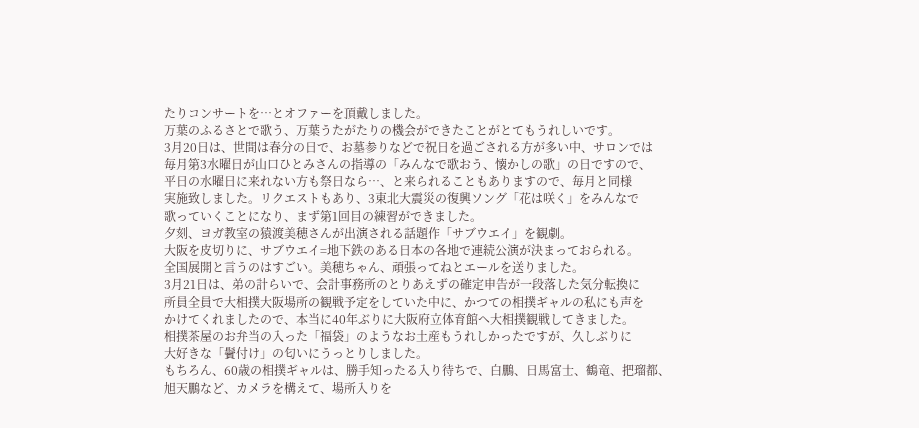たりコンサートを…とオファーを頂戴しました。
万葉のふるさとで歌う、万葉うたがたりの機会ができたことがとてもうれしいです。
3月20日は、世間は春分の日で、お墓参りなどで祝日を過ごされる方が多い中、サロンでは
毎月第3水曜日が山口ひとみさんの指導の「みんなで歌おう、懐かしの歌」の日ですので、
平日の水曜日に来れない方も祭日なら…、と来られることもありますので、毎月と同様
実施致しました。リクエストもあり、3東北大震災の復興ソング「花は咲く」をみんなで
歌っていくことになり、まず第1回目の練習ができました。
夕刻、ヨガ教室の猿渡美穂さんが出演される話題作「サブウエイ」を観劇。
大阪を皮切りに、サブウエイ=地下鉄のある日本の各地で連続公演が決まっておられる。
全国展開と言うのはすごい。美穂ちゃん、頑張ってねとエールを送りました。
3月21日は、弟の計らいで、会計事務所のとりあえずの確定申告が一段落した気分転換に
所員全員で大相撲大阪場所の観戦予定をしていた中に、かつての相撲ギャルの私にも声を
かけてくれましたので、本当に40年ぶりに大阪府立体育館へ大相撲観戦してきました。
相撲茶屋のお弁当の入った「福袋」のようなお土産もうれしかったですが、久しぶりに
大好きな「鬢付け」の匂いにうっとりしました。
もちろん、60歳の相撲ギャルは、勝手知ったる入り待ちで、白鵬、日馬富士、鶴竜、把瑠都、
旭天鵬など、カメラを構えて、場所入りを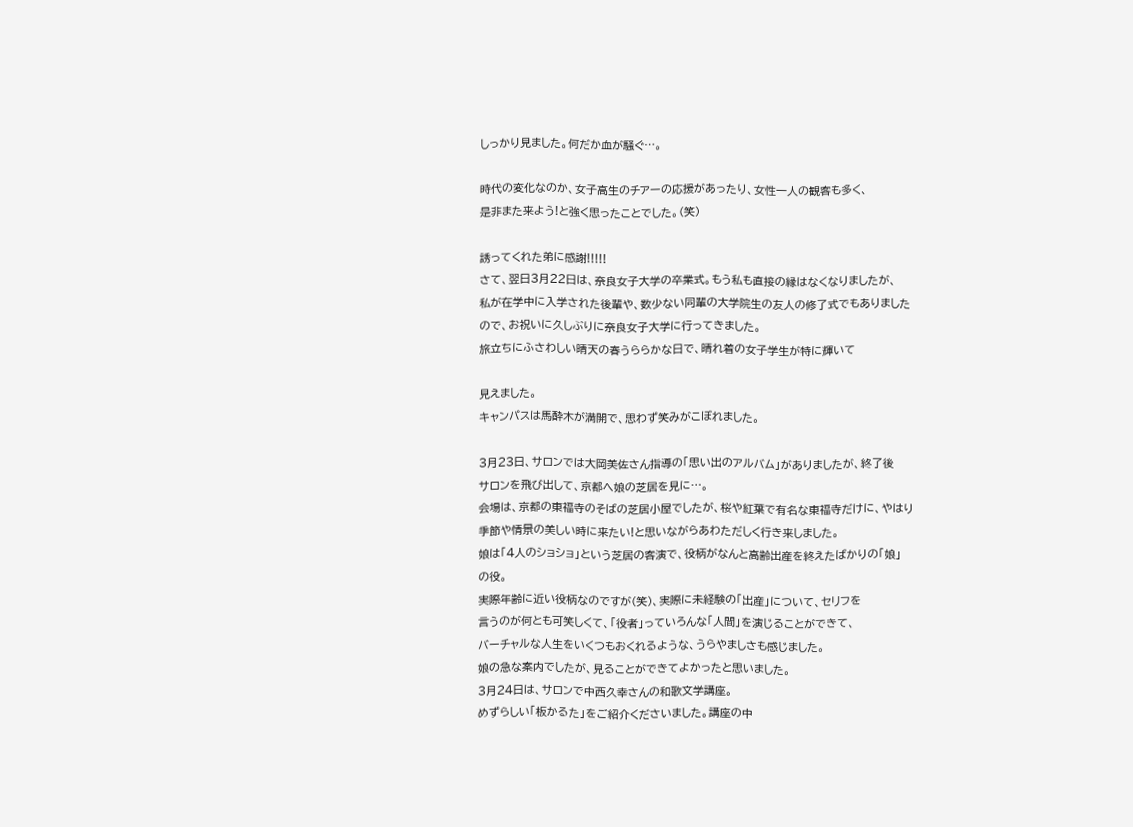しっかり見ました。何だか血が騒ぐ…。

時代の変化なのか、女子高生のチアーの応援があったり、女性一人の観客も多く、
是非また来よう!と強く思ったことでした。(笑)

誘ってくれた弟に感謝!!!!!
さて、翌日3月22日は、奈良女子大学の卒業式。もう私も直接の縁はなくなりましたが、
私が在学中に入学された後輩や、数少ない同輩の大学院生の友人の修了式でもありました
ので、お祝いに久しぶりに奈良女子大学に行ってきました。
旅立ちにふさわしい晴天の春うららかな日で、晴れ着の女子学生が特に輝いて

見えました。
キャンパスは馬酔木が満開で、思わず笑みがこぼれました。

3月23日、サロンでは大岡美佐さん指導の「思い出のアルバム」がありましたが、終了後
サロンを飛び出して、京都へ娘の芝居を見に…。
会場は、京都の東福寺のそばの芝居小屋でしたが、桜や紅葉で有名な東福寺だけに、やはり
季節や情景の美しい時に来たい!と思いながらあわただしく行き来しました。
娘は「4人のショショ」という芝居の客演で、役柄がなんと高齢出産を終えたばかりの「娘」
の役。
実際年齢に近い役柄なのですが(笑)、実際に未経験の「出産」について、セリフを
言うのが何とも可笑しくて、「役者」っていろんな「人間」を演じることができて、
バーチャルな人生をいくつもおくれるような、うらやましさも感じました。
娘の急な案内でしたが、見ることができてよかったと思いました。
3月24日は、サロンで中西久幸さんの和歌文学講座。
めずらしい「板かるた」をご紹介くださいました。講座の中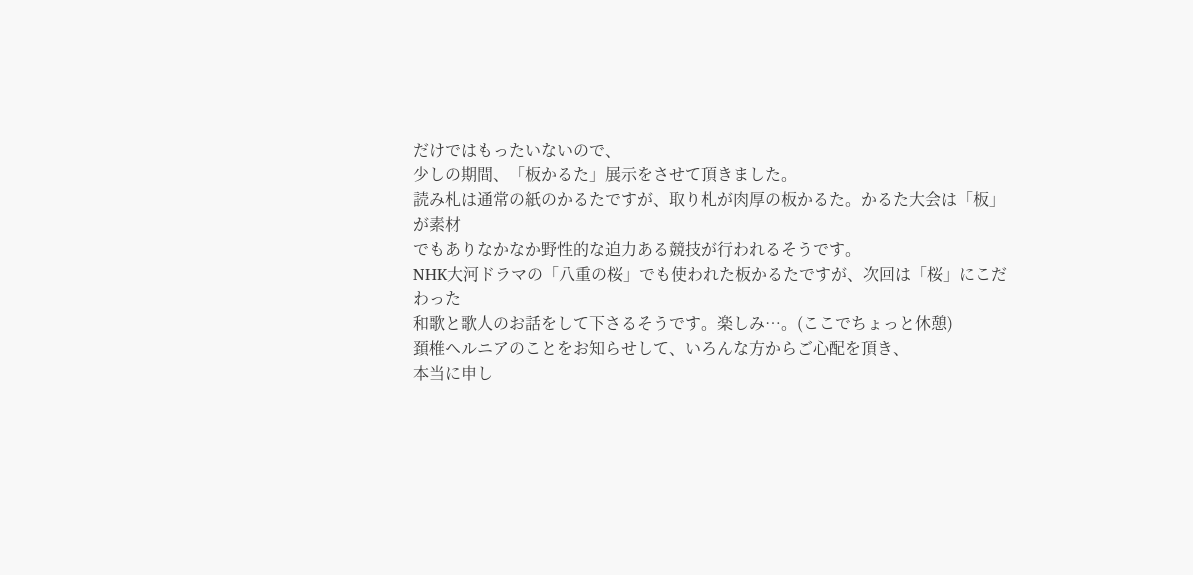だけではもったいないので、
少しの期間、「板かるた」展示をさせて頂きました。
読み札は通常の紙のかるたですが、取り札が肉厚の板かるた。かるた大会は「板」が素材
でもありなかなか野性的な迫力ある競技が行われるそうです。
NHK大河ドラマの「八重の桜」でも使われた板かるたですが、次回は「桜」にこだわった
和歌と歌人のお話をして下さるそうです。楽しみ…。(ここでちょっと休憩)
頚椎ヘルニアのことをお知らせして、いろんな方からご心配を頂き、
本当に申し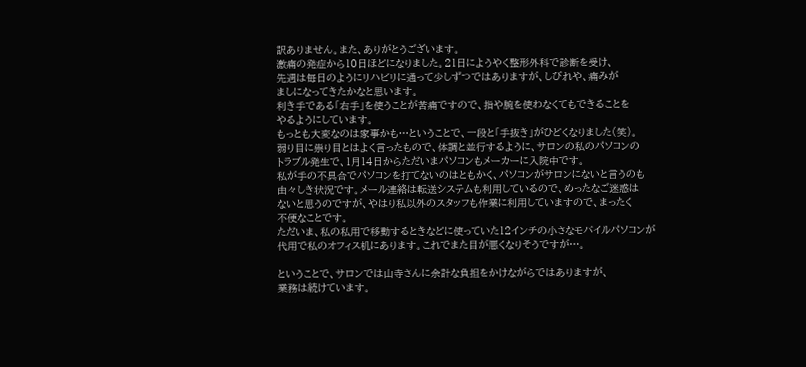訳ありません。また、ありがとうございます。
激痛の発症から10日ほどになりました。21日にようやく整形外科で診断を受け、
先週は毎日のようにリハビリに通って少しずつではありますが、しびれや、痛みが
ましになってきたかなと思います。
利き手である「右手」を使うことが苦痛ですので、指や腕を使わなくてもできることを
やるようにしています。
もっとも大変なのは家事かも…ということで、一段と「手抜き」がひどくなりました(笑)。
弱り目に祟り目とはよく言ったもので、体調と並行するように、サロンの私のパソコンの
トラブル発生で、1月14日からただいまパソコンもメーカーに入院中です。
私が手の不具合でパソコンを打てないのはともかく、パソコンがサロンにないと言うのも
由々しき状況です。メール連絡は転送システムも利用しているので、めったなご迷惑は
ないと思うのですが、やはり私以外のスタッフも作業に利用していますので、まったく
不便なことです。
ただいま、私の私用で移動するときなどに使っていた12インチの小さなモバイルパソコンが
代用で私のオフィス机にあります。これでまた目が悪くなりそうですが…。

ということで、サロンでは山寺さんに余計な負担をかけながらではありますが、
業務は続けています。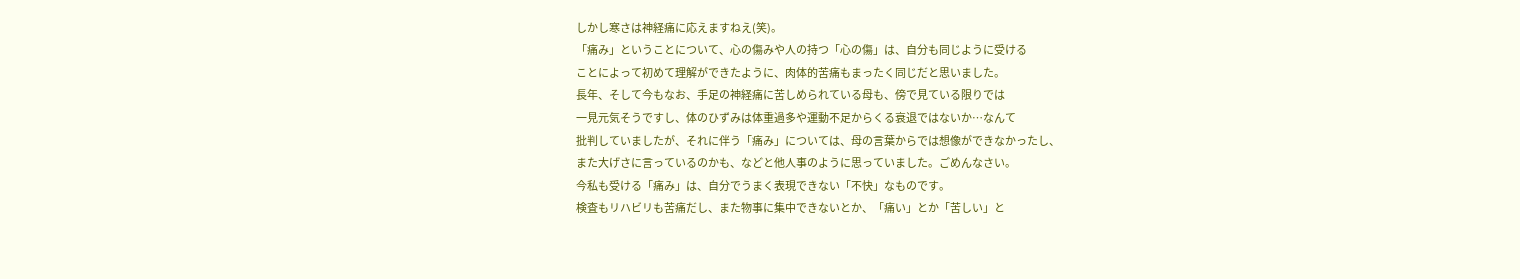しかし寒さは神経痛に応えますねえ(笑)。
「痛み」ということについて、心の傷みや人の持つ「心の傷」は、自分も同じように受ける
ことによって初めて理解ができたように、肉体的苦痛もまったく同じだと思いました。
長年、そして今もなお、手足の神経痛に苦しめられている母も、傍で見ている限りでは
一見元気そうですし、体のひずみは体重過多や運動不足からくる衰退ではないか…なんて
批判していましたが、それに伴う「痛み」については、母の言葉からでは想像ができなかったし、
また大げさに言っているのかも、などと他人事のように思っていました。ごめんなさい。
今私も受ける「痛み」は、自分でうまく表現できない「不快」なものです。
検査もリハビリも苦痛だし、また物事に集中できないとか、「痛い」とか「苦しい」と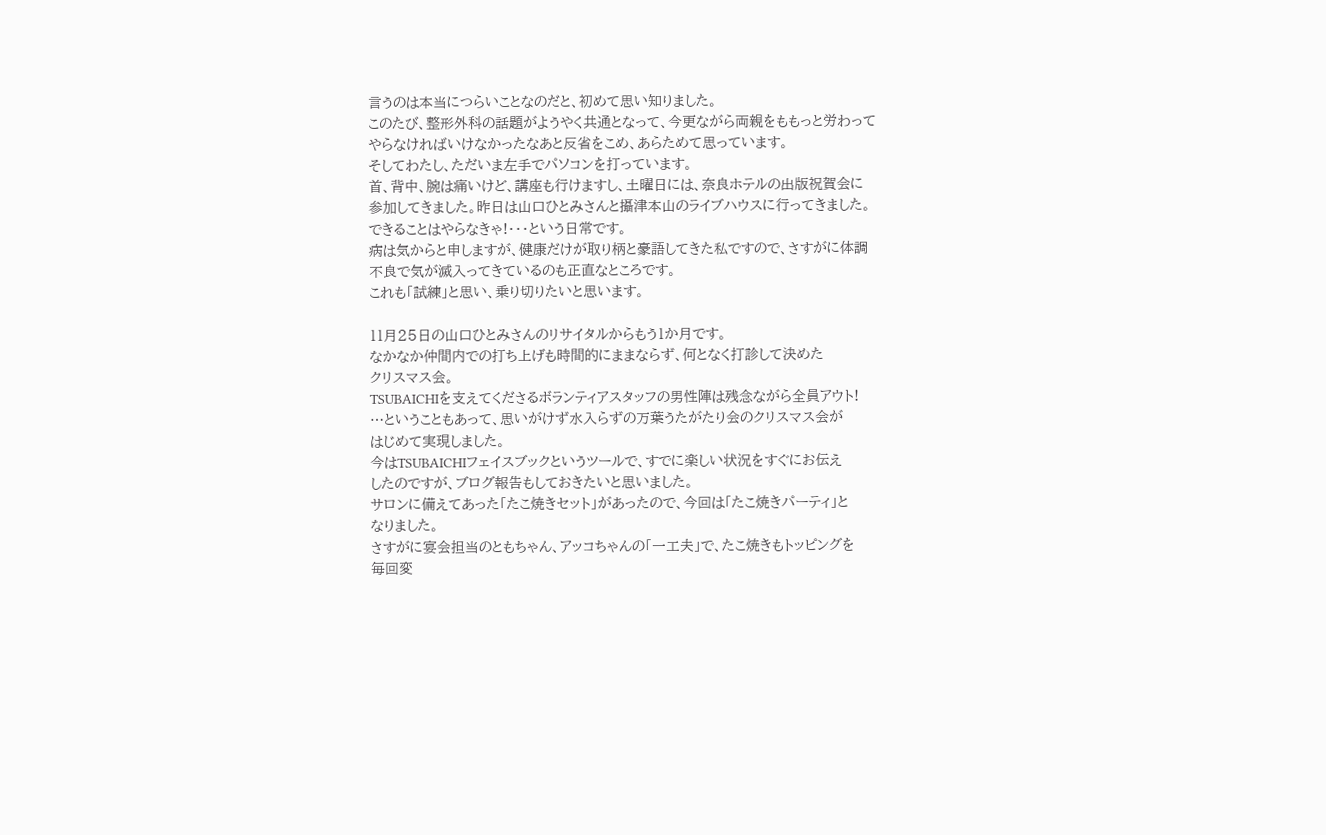言うのは本当につらいことなのだと、初めて思い知りました。
このたび、整形外科の話題がようやく共通となって、今更ながら両親をももっと労わって
やらなければいけなかったなあと反省をこめ、あらためて思っています。
そしてわたし、ただいま左手でパソコンを打っています。
首、背中、腕は痛いけど、講座も行けますし、土曜日には、奈良ホテルの出版祝賀会に
参加してきました。昨日は山口ひとみさんと攝津本山のライブハウスに行ってきました。
できることはやらなきゃ!・・・という日常です。
病は気からと申しますが、健康だけが取り柄と豪語してきた私ですので、さすがに体調
不良で気が滅入ってきているのも正直なところです。
これも「試練」と思い、乗り切りたいと思います。

11月25日の山口ひとみさんのリサイタルからもう1か月です。
なかなか仲間内での打ち上げも時間的にままならず、何となく打診して決めた
クリスマス会。
TSUBAICHIを支えてくださるボランティアスタッフの男性陣は残念ながら全員アウト!
…ということもあって、思いがけず水入らずの万葉うたがたり会のクリスマス会が
はじめて実現しました。
今はTSUBAICHIフェイスブックというツールで、すでに楽しい状況をすぐにお伝え
したのですが、ブログ報告もしておきたいと思いました。
サロンに備えてあった「たこ焼きセット」があったので、今回は「たこ焼きパーティ」と
なりました。
さすがに宴会担当のともちゃん、アッコちゃんの「一工夫」で、たこ焼きもトッピングを
毎回変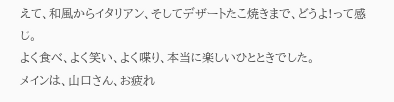えて、和風からイタリアン、そしてデザートたこ焼きまで、どうよ!って感じ。
よく食べ、よく笑い、よく喋り、本当に楽しいひとときでした。
メインは、山口さん、お疲れ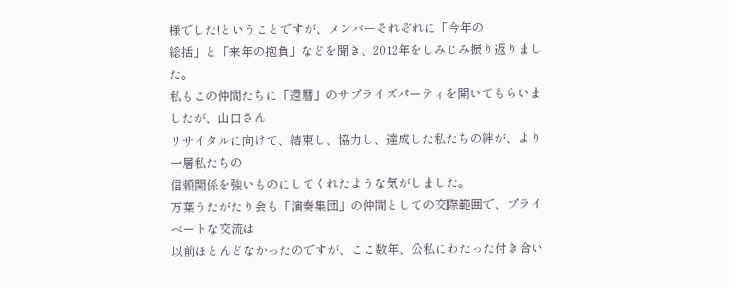様でした!ということですが、メンバーそれぞれに「今年の
総括」と「来年の抱負」などを聞き、2012年をしみじみ振り返りました。
私もこの仲間たちに「還暦」のサプライズパーティを開いてもらいましたが、山口さん
リサイタルに向けて、結束し、協力し、達成した私たちの絆が、より一層私たちの
信頼関係を強いものにしてくれたような気がしました。
万葉うたがたり会も「演奏集団」の仲間としての交際範囲で、プライベートな交流は
以前ほとんどなかったのですが、ここ数年、公私にわたった付き合い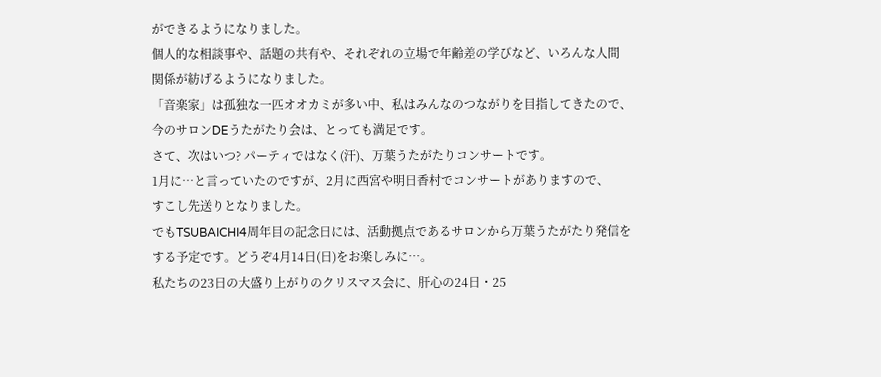ができるようになりました。
個人的な相談事や、話題の共有や、それぞれの立場で年齢差の学びなど、いろんな人間
関係が紡げるようになりました。
「音楽家」は孤独な一匹オオカミが多い中、私はみんなのつながりを目指してきたので、
今のサロンDEうたがたり会は、とっても満足です。
さて、次はいつ? パーティではなく(汗)、万葉うたがたりコンサートです。
1月に…と言っていたのですが、2月に西宮や明日香村でコンサートがありますので、
すこし先送りとなりました。
でもTSUBAICHI4周年目の記念日には、活動拠点であるサロンから万葉うたがたり発信を
する予定です。どうぞ4月14日(日)をお楽しみに…。
私たちの23日の大盛り上がりのクリスマス会に、肝心の24日・25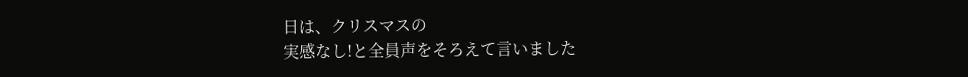日は、クリスマスの
実感なし!と全員声をそろえて言いました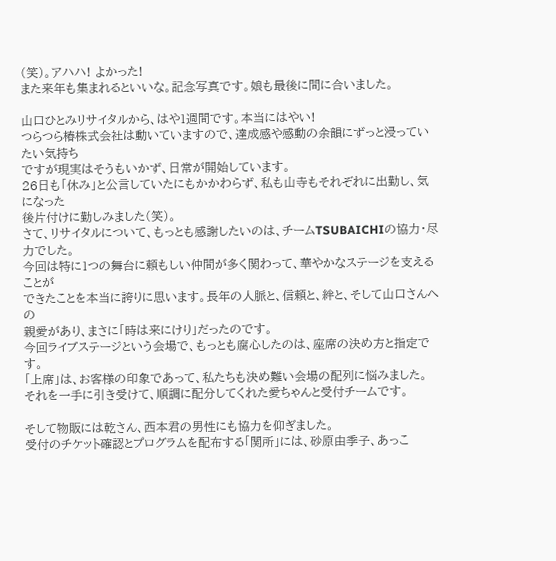(笑)。アハハ! よかった!
また来年も集まれるといいな。記念写真です。娘も最後に間に合いました。

山口ひとみリサイタルから、はや1週間です。本当にはやい!
つらつら椿株式会社は動いていますので、達成感や感動の余韻にずっと浸っていたい気持ち
ですが現実はそうもいかず、日常が開始しています。
26日も「休み」と公言していたにもかかわらず、私も山寺もそれぞれに出勤し、気になった
後片付けに勤しみました(笑)。
さて、リサイタルについて、もっとも感謝したいのは、チームTSUBAICHIの協力・尽力でした。
今回は特に1つの舞台に頼もしい仲間が多く関わって、華やかなステージを支えることが
できたことを本当に誇りに思います。長年の人脈と、信頼と、絆と、そして山口さんへの
親愛があり、まさに「時は来にけり」だったのです。
今回ライブステージという会場で、もっとも腐心したのは、座席の決め方と指定です。
「上席」は、お客様の印象であって、私たちも決め難い会場の配列に悩みました。
それを一手に引き受けて、順調に配分してくれた愛ちゃんと受付チームです。

そして物販には乾さん、西本君の男性にも協力を仰ぎました。
受付のチケット確認とプログラムを配布する「関所」には、砂原由季子、あっこ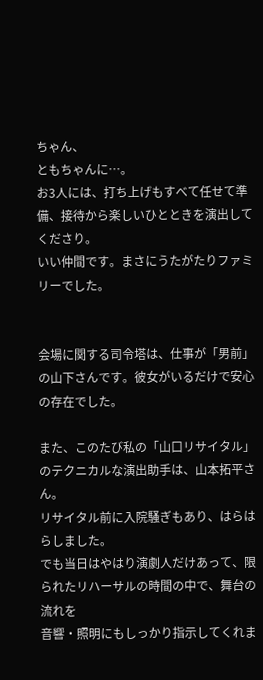ちゃん、
ともちゃんに…。
お3人には、打ち上げもすべて任せて準備、接待から楽しいひとときを演出してくださり。
いい仲間です。まさにうたがたりファミリーでした。


会場に関する司令塔は、仕事が「男前」の山下さんです。彼女がいるだけで安心の存在でした。

また、このたび私の「山口リサイタル」のテクニカルな演出助手は、山本拓平さん。
リサイタル前に入院騒ぎもあり、はらはらしました。
でも当日はやはり演劇人だけあって、限られたリハーサルの時間の中で、舞台の流れを
音響・照明にもしっかり指示してくれま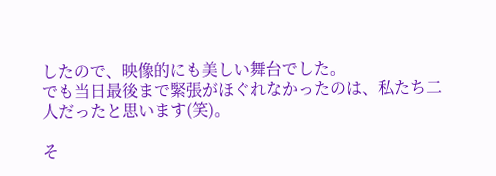したので、映像的にも美しい舞台でした。
でも当日最後まで緊張がほぐれなかったのは、私たち二人だったと思います(笑)。

そ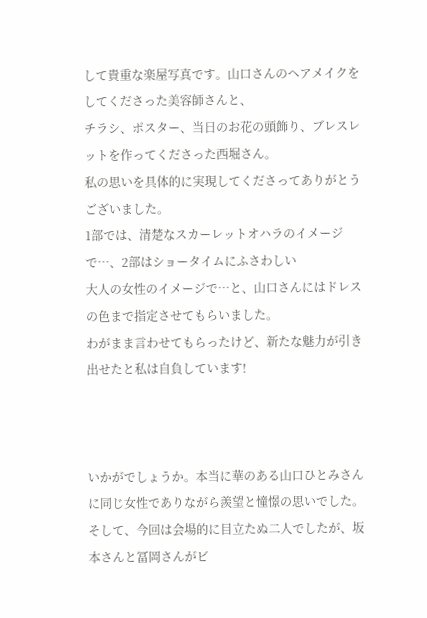して貴重な楽屋写真です。山口さんのヘアメイクをしてくださった美容師さんと、
チラシ、ポスター、当日のお花の頭飾り、ブレスレットを作ってくださった西堀さん。
私の思いを具体的に実現してくださってありがとうございました。
1部では、清楚なスカーレットオハラのイメージで…、2部はショータイムにふさわしい
大人の女性のイメージで…と、山口さんにはドレスの色まで指定させてもらいました。
わがまま言わせてもらったけど、新たな魅力が引き出せたと私は自負しています!



いかがでしょうか。本当に華のある山口ひとみさんに同じ女性でありながら羨望と憧憬の思いでした。
そして、今回は会場的に目立たぬ二人でしたが、坂本さんと冨岡さんがビ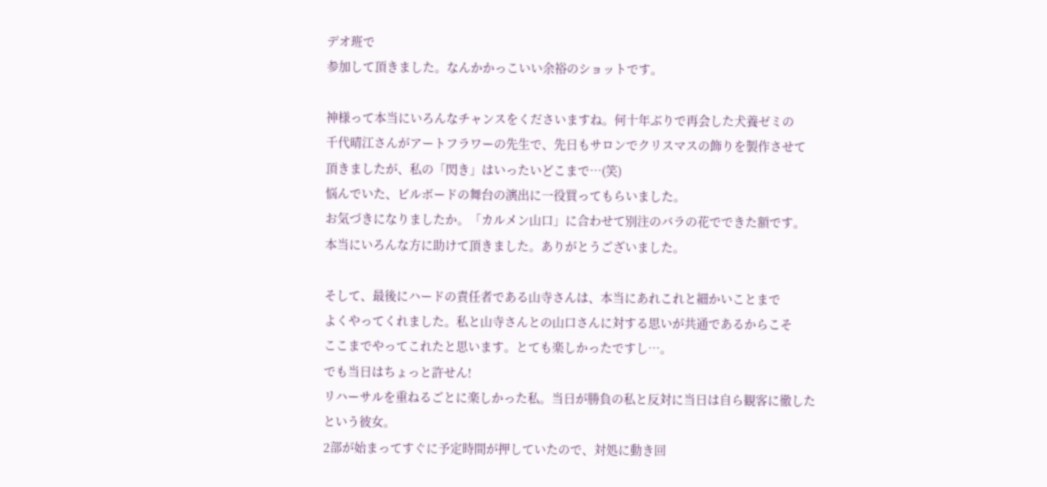デオ班で
参加して頂きました。なんかかっこいい余裕のショットです。

神様って本当にいろんなチャンスをくださいますね。何十年ぶりで再会した犬養ゼミの
千代晴江さんがアートフラワーの先生で、先日もサロンでクリスマスの飾りを製作させて
頂きましたが、私の「閃き」はいったいどこまで…(笑)
悩んでいた、ビルボードの舞台の演出に一役買ってもらいました。
お気づきになりましたか。「カルメン山口」に合わせて別注のバラの花でできた額です。
本当にいろんな方に助けて頂きました。ありがとうございました。

そして、最後にハードの責任者である山寺さんは、本当にあれこれと細かいことまで
よくやってくれました。私と山寺さんとの山口さんに対する思いが共通であるからこそ
ここまでやってこれたと思います。とても楽しかったですし…。
でも当日はちょっと許せん!
リハーサルを重ねるごとに楽しかった私。当日が勝負の私と反対に当日は自ら観客に徹した
という彼女。
2部が始まってすぐに予定時間が押していたので、対処に動き回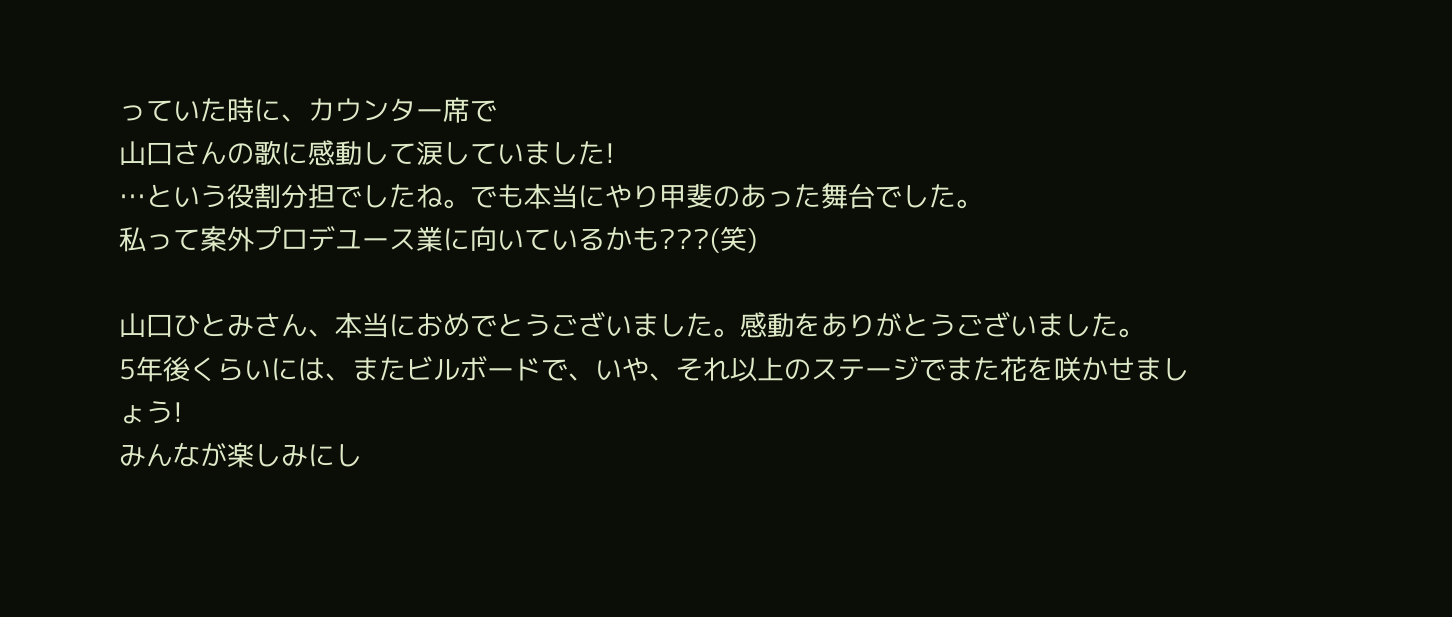っていた時に、カウンター席で
山口さんの歌に感動して涙していました!
…という役割分担でしたね。でも本当にやり甲斐のあった舞台でした。
私って案外プロデユース業に向いているかも???(笑)

山口ひとみさん、本当におめでとうございました。感動をありがとうございました。
5年後くらいには、またビルボードで、いや、それ以上のステージでまた花を咲かせましょう!
みんなが楽しみにし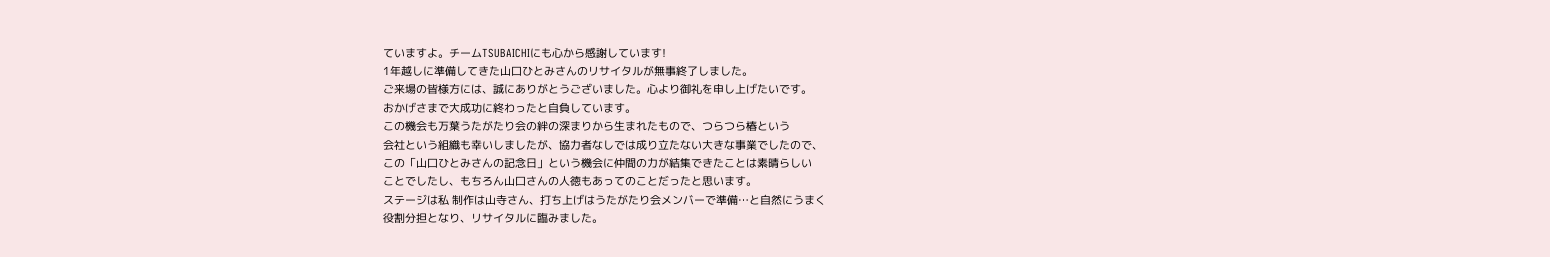ていますよ。チームTSUBAICHIにも心から感謝しています!
1年越しに準備してきた山口ひとみさんのリサイタルが無事終了しました。
ご来場の皆様方には、誠にありがとうございました。心より御礼を申し上げたいです。
おかげさまで大成功に終わったと自負しています。
この機会も万葉うたがたり会の絆の深まりから生まれたもので、つらつら椿という
会社という組織も幸いしましたが、協力者なしでは成り立たない大きな事業でしたので、
この「山口ひとみさんの記念日」という機会に仲間の力が結集できたことは素晴らしい
ことでしたし、もちろん山口さんの人徳もあってのことだったと思います。
ステージは私 制作は山寺さん、打ち上げはうたがたり会メンバーで準備…と自然にうまく
役割分担となり、リサイタルに臨みました。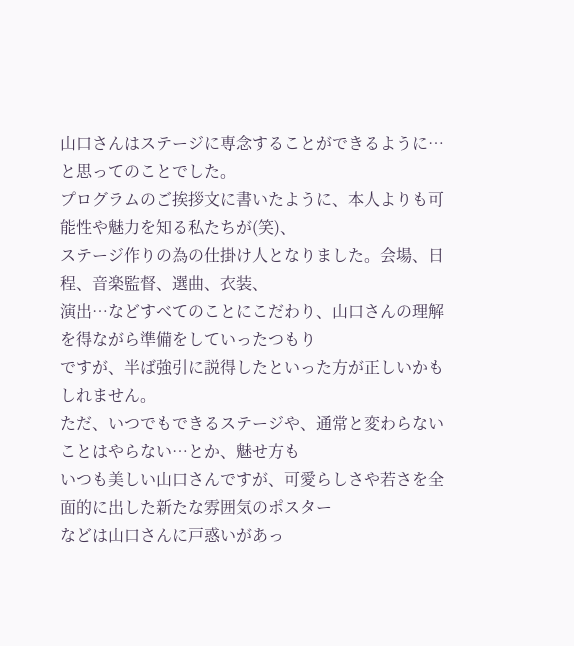山口さんはステージに専念することができるように…と思ってのことでした。
プログラムのご挨拶文に書いたように、本人よりも可能性や魅力を知る私たちが(笑)、
ステージ作りの為の仕掛け人となりました。会場、日程、音楽監督、選曲、衣装、
演出…などすべてのことにこだわり、山口さんの理解を得ながら準備をしていったつもり
ですが、半ば強引に説得したといった方が正しいかもしれません。
ただ、いつでもできるステージや、通常と変わらないことはやらない…とか、魅せ方も
いつも美しい山口さんですが、可愛らしさや若さを全面的に出した新たな雰囲気のポスター
などは山口さんに戸惑いがあっ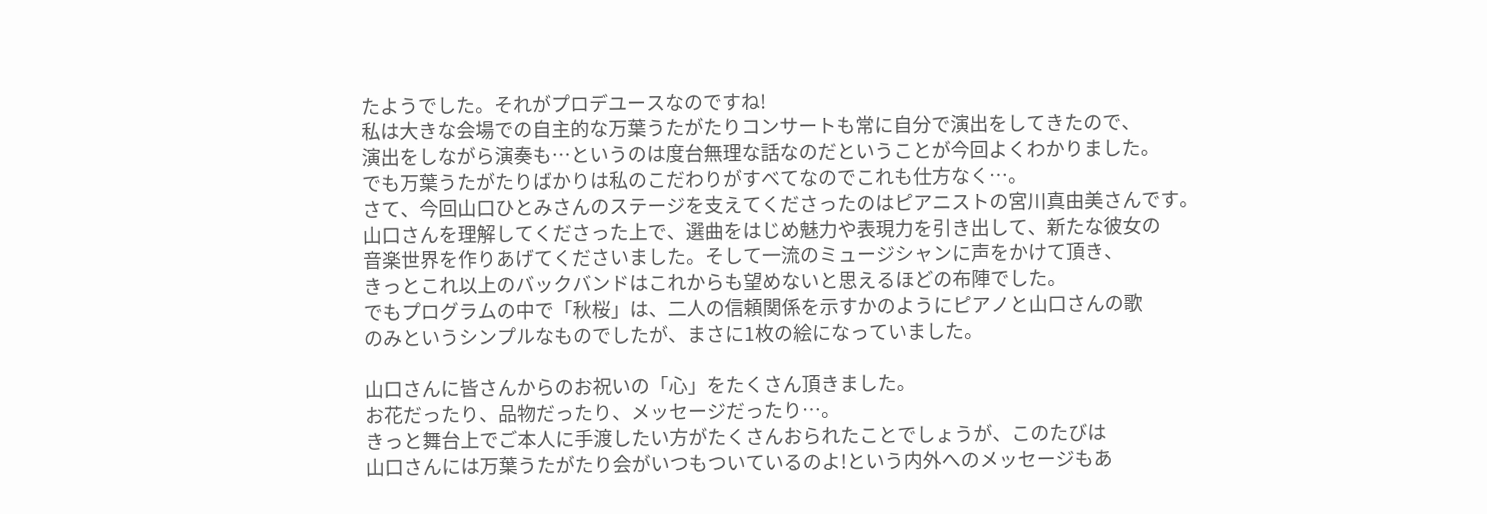たようでした。それがプロデユースなのですね!
私は大きな会場での自主的な万葉うたがたりコンサートも常に自分で演出をしてきたので、
演出をしながら演奏も…というのは度台無理な話なのだということが今回よくわかりました。
でも万葉うたがたりばかりは私のこだわりがすべてなのでこれも仕方なく…。
さて、今回山口ひとみさんのステージを支えてくださったのはピアニストの宮川真由美さんです。
山口さんを理解してくださった上で、選曲をはじめ魅力や表現力を引き出して、新たな彼女の
音楽世界を作りあげてくださいました。そして一流のミュージシャンに声をかけて頂き、
きっとこれ以上のバックバンドはこれからも望めないと思えるほどの布陣でした。
でもプログラムの中で「秋桜」は、二人の信頼関係を示すかのようにピアノと山口さんの歌
のみというシンプルなものでしたが、まさに1枚の絵になっていました。

山口さんに皆さんからのお祝いの「心」をたくさん頂きました。
お花だったり、品物だったり、メッセージだったり…。
きっと舞台上でご本人に手渡したい方がたくさんおられたことでしょうが、このたびは
山口さんには万葉うたがたり会がいつもついているのよ!という内外へのメッセージもあ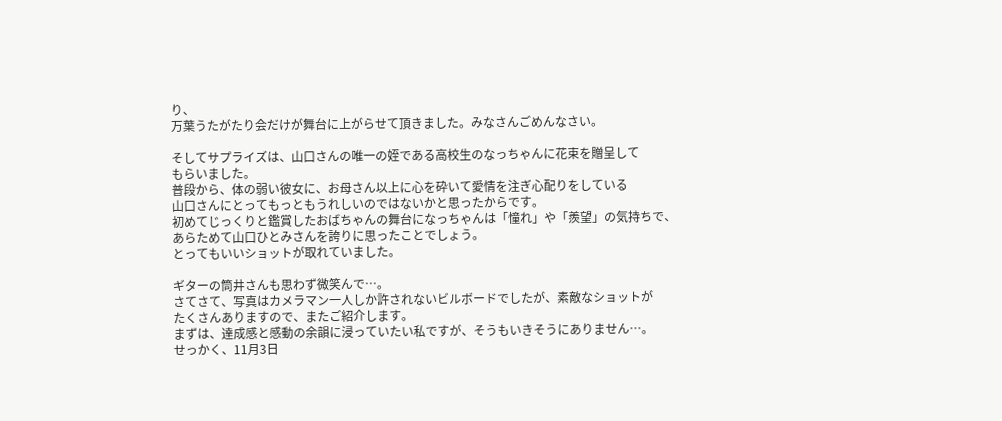り、
万葉うたがたり会だけが舞台に上がらせて頂きました。みなさんごめんなさい。

そしてサプライズは、山口さんの唯一の姪である高校生のなっちゃんに花束を贈呈して
もらいました。
普段から、体の弱い彼女に、お母さん以上に心を砕いて愛情を注ぎ心配りをしている
山口さんにとってもっともうれしいのではないかと思ったからです。
初めてじっくりと鑑賞したおばちゃんの舞台になっちゃんは「憧れ」や「羨望」の気持ちで、
あらためて山口ひとみさんを誇りに思ったことでしょう。
とってもいいショットが取れていました。

ギターの筒井さんも思わず微笑んで…。
さてさて、写真はカメラマン一人しか許されないビルボードでしたが、素敵なショットが
たくさんありますので、またご紹介します。
まずは、達成感と感動の余韻に浸っていたい私ですが、そうもいきそうにありません…。
せっかく、11月3日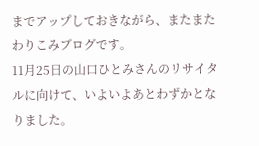までアップしておきながら、またまたわりこみブログです。
11月25日の山口ひとみさんのリサイタルに向けて、いよいよあとわずかとなりました。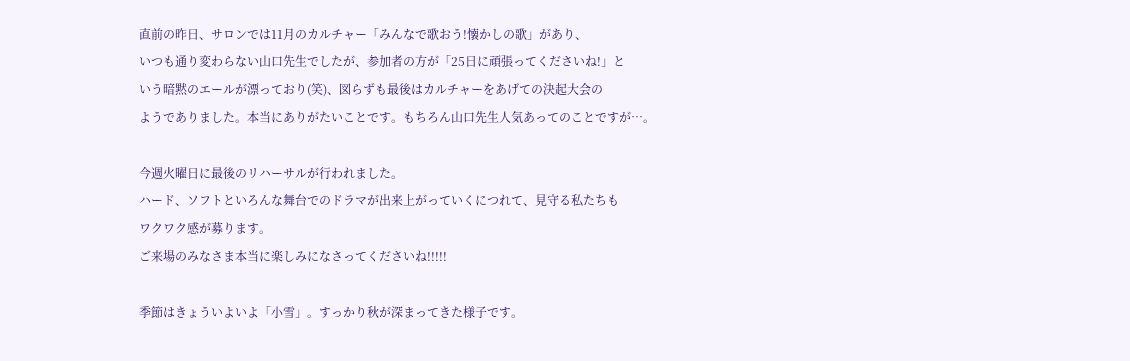直前の昨日、サロンでは11月のカルチャー「みんなで歌おう!懐かしの歌」があり、
いつも通り変わらない山口先生でしたが、参加者の方が「25日に頑張ってくださいね!」と
いう暗黙のエールが漂っており(笑)、図らずも最後はカルチャーをあげての決起大会の
ようでありました。本当にありがたいことです。もちろん山口先生人気あってのことですが…。

今週火曜日に最後のリハーサルが行われました。
ハード、ソフトといろんな舞台でのドラマが出来上がっていくにつれて、見守る私たちも
ワクワク感が募ります。
ご来場のみなさま本当に楽しみになさってくださいね!!!!!

季節はきょういよいよ「小雪」。すっかり秋が深まってきた様子です。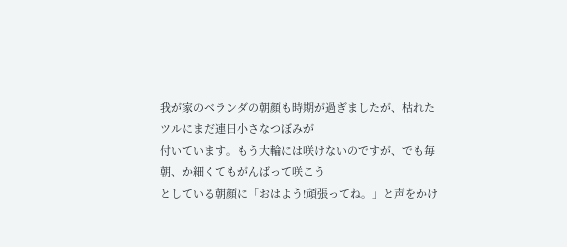我が家のベランダの朝顔も時期が過ぎましたが、枯れたツルにまだ連日小さなつぼみが
付いています。もう大輪には咲けないのですが、でも毎朝、か細くてもがんばって咲こう
としている朝顔に「おはよう!頑張ってね。」と声をかけ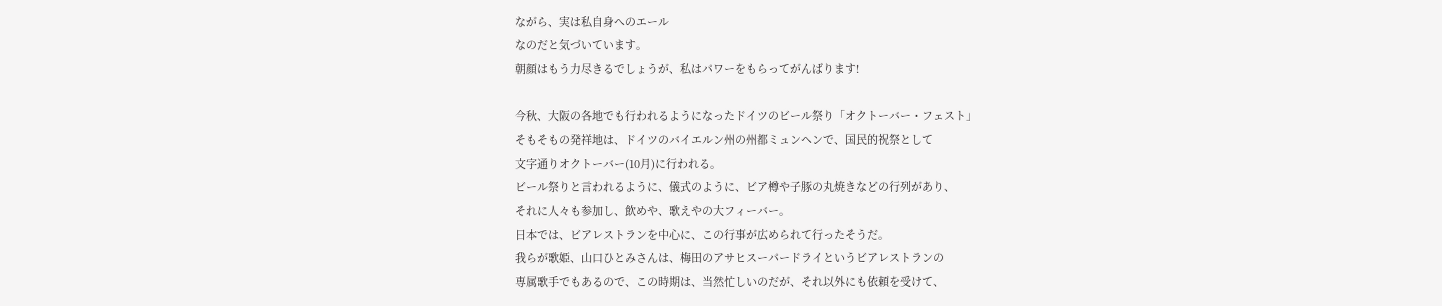ながら、実は私自身へのエール
なのだと気づいています。
朝顔はもう力尽きるでしょうが、私はパワーをもらってがんばります!

今秋、大阪の各地でも行われるようになったドイツのビール祭り「オクトーバー・フェスト」
そもそもの発祥地は、ドイツのバイエルン州の州都ミュンヘンで、国民的祝祭として
文字通りオクトーバー(10月)に行われる。
ビール祭りと言われるように、儀式のように、ビア樽や子豚の丸焼きなどの行列があり、
それに人々も参加し、飲めや、歌えやの大フィーバー。
日本では、ビアレストランを中心に、この行事が広められて行ったそうだ。
我らが歌姫、山口ひとみさんは、梅田のアサヒスーパードライというビアレストランの
専属歌手でもあるので、この時期は、当然忙しいのだが、それ以外にも依頼を受けて、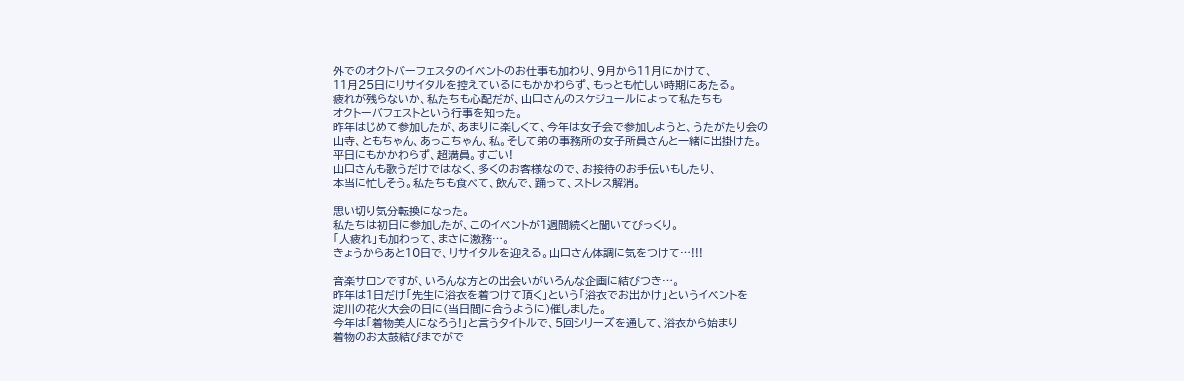外でのオクトバーフェスタのイベントのお仕事も加わり、9月から11月にかけて、
11月25日にリサイタルを控えているにもかかわらず、もっとも忙しい時期にあたる。
疲れが残らないか、私たちも心配だが、山口さんのスケジュールによって私たちも
オクトーバフェストという行事を知った。
昨年はじめて参加したが、あまりに楽しくて、今年は女子会で参加しようと、うたがたり会の
山寺、ともちゃん、あっこちゃん、私。そして弟の事務所の女子所員さんと一緒に出掛けた。
平日にもかかわらず、超満員。すごい!
山口さんも歌うだけではなく、多くのお客様なので、お接待のお手伝いもしたり、
本当に忙しそう。私たちも食べて、飲んで、踊って、ストレス解消。

思い切り気分転換になった。
私たちは初日に参加したが、このイベントが1週間続くと聞いてびっくり。
「人疲れ」も加わって、まさに激務…。
きょうからあと10日で、リサイタルを迎える。山口さん体調に気をつけて…!!!

音楽サロンですが、いろんな方との出会いがいろんな企画に結びつき…。
昨年は1日だけ「先生に浴衣を着つけて頂く」という「浴衣でお出かけ」というイベントを
淀川の花火大会の日に(当日間に合うように)催しました。
今年は「着物美人になろう!」と言うタイトルで、5回シリーズを通して、浴衣から始まり
着物のお太鼓結びまでがで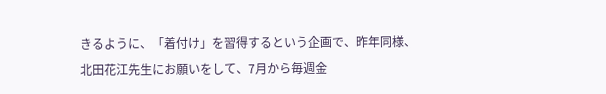きるように、「着付け」を習得するという企画で、昨年同様、
北田花江先生にお願いをして、7月から毎週金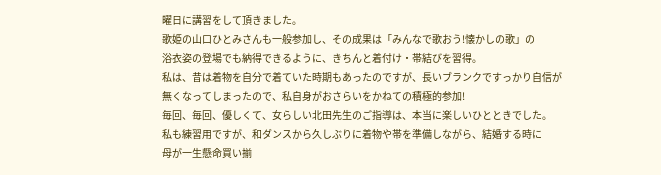曜日に講習をして頂きました。
歌姫の山口ひとみさんも一般参加し、その成果は「みんなで歌おう!懐かしの歌」の
浴衣姿の登場でも納得できるように、きちんと着付け・帯結びを習得。
私は、昔は着物を自分で着ていた時期もあったのですが、長いブランクですっかり自信が
無くなってしまったので、私自身がおさらいをかねての積極的参加!
毎回、毎回、優しくて、女らしい北田先生のご指導は、本当に楽しいひとときでした。
私も練習用ですが、和ダンスから久しぶりに着物や帯を準備しながら、結婚する時に
母が一生懸命買い揃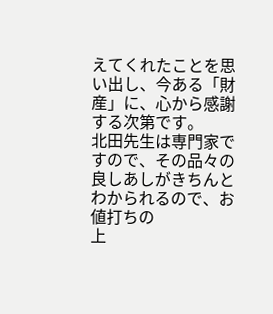えてくれたことを思い出し、今ある「財産」に、心から感謝する次第です。
北田先生は専門家ですので、その品々の良しあしがきちんとわかられるので、お値打ちの
上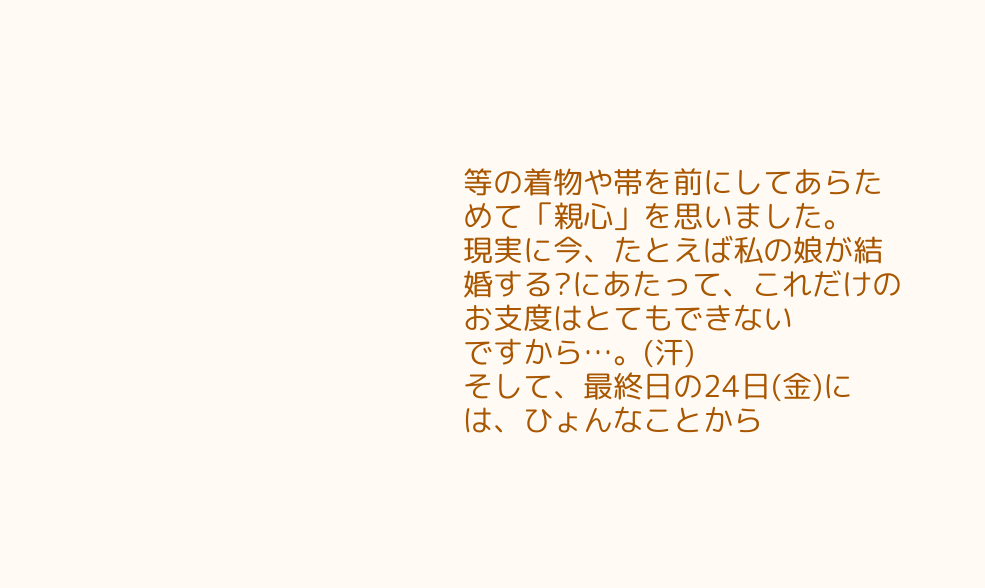等の着物や帯を前にしてあらためて「親心」を思いました。
現実に今、たとえば私の娘が結婚する?にあたって、これだけのお支度はとてもできない
ですから…。(汗)
そして、最終日の24日(金)には、ひょんなことから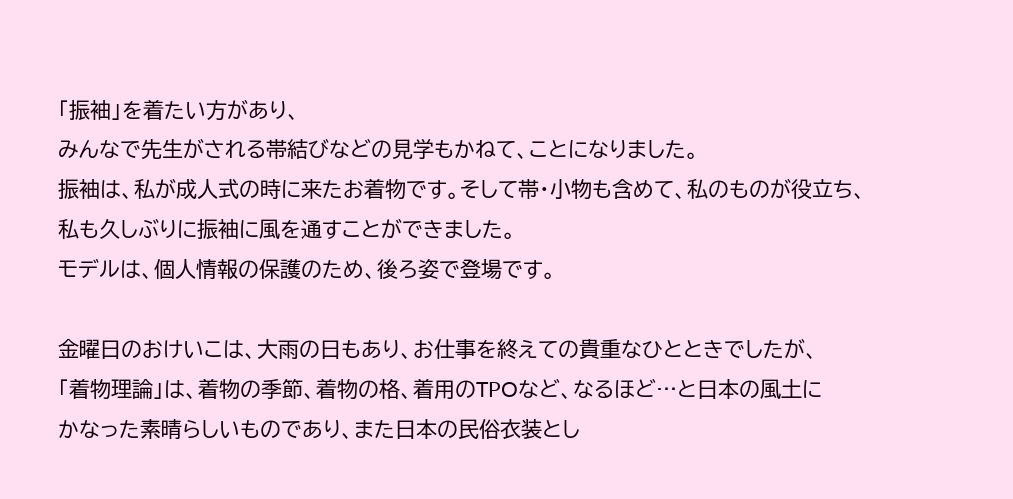「振袖」を着たい方があり、
みんなで先生がされる帯結びなどの見学もかねて、ことになりました。
振袖は、私が成人式の時に来たお着物です。そして帯・小物も含めて、私のものが役立ち、
私も久しぶりに振袖に風を通すことができました。
モデルは、個人情報の保護のため、後ろ姿で登場です。

金曜日のおけいこは、大雨の日もあり、お仕事を終えての貴重なひとときでしたが、
「着物理論」は、着物の季節、着物の格、着用のTPOなど、なるほど…と日本の風土に
かなった素晴らしいものであり、また日本の民俗衣装とし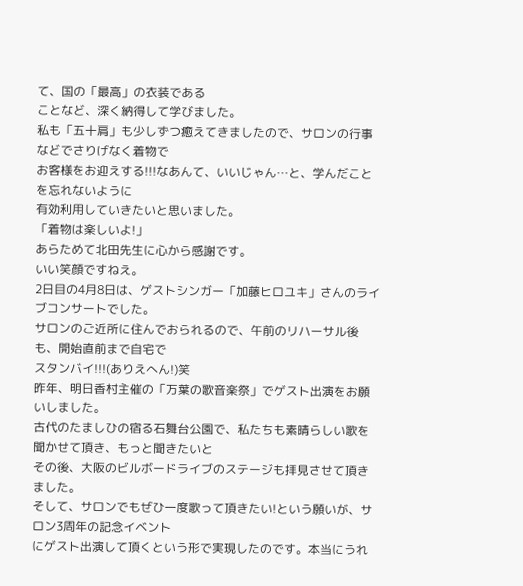て、国の「最高」の衣装である
ことなど、深く納得して学びました。
私も「五十肩」も少しずつ癒えてきましたので、サロンの行事などでさりげなく着物で
お客様をお迎えする!!!なあんて、いいじゃん…と、学んだことを忘れないように
有効利用していきたいと思いました。
「着物は楽しいよ!」
あらためて北田先生に心から感謝です。
いい笑顔ですねえ。
2日目の4月8日は、ゲストシンガー「加藤ヒロユキ」さんのライブコンサートでした。
サロンのご近所に住んでおられるので、午前のリハーサル後も、開始直前まで自宅で
スタンバイ!!!(ありえへん!)笑
昨年、明日香村主催の「万葉の歌音楽祭」でゲスト出演をお願いしました。
古代のたましひの宿る石舞台公園で、私たちも素晴らしい歌を聞かせて頂き、もっと聞きたいと
その後、大阪のビルボードライブのステージも拝見させて頂きました。
そして、サロンでもぜひ一度歌って頂きたい!という願いが、サロン3周年の記念イベント
にゲスト出演して頂くという形で実現したのです。本当にうれ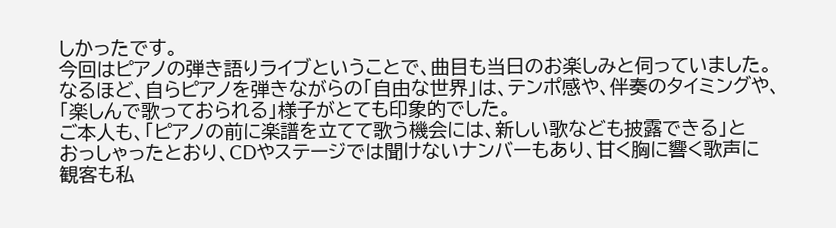しかったです。
今回はピアノの弾き語りライブということで、曲目も当日のお楽しみと伺っていました。
なるほど、自らピアノを弾きながらの「自由な世界」は、テンポ感や、伴奏のタイミングや、
「楽しんで歌っておられる」様子がとても印象的でした。
ご本人も、「ピアノの前に楽譜を立てて歌う機会には、新しい歌なども披露できる」と
おっしゃったとおり、CDやステージでは聞けないナンバーもあり、甘く胸に響く歌声に
観客も私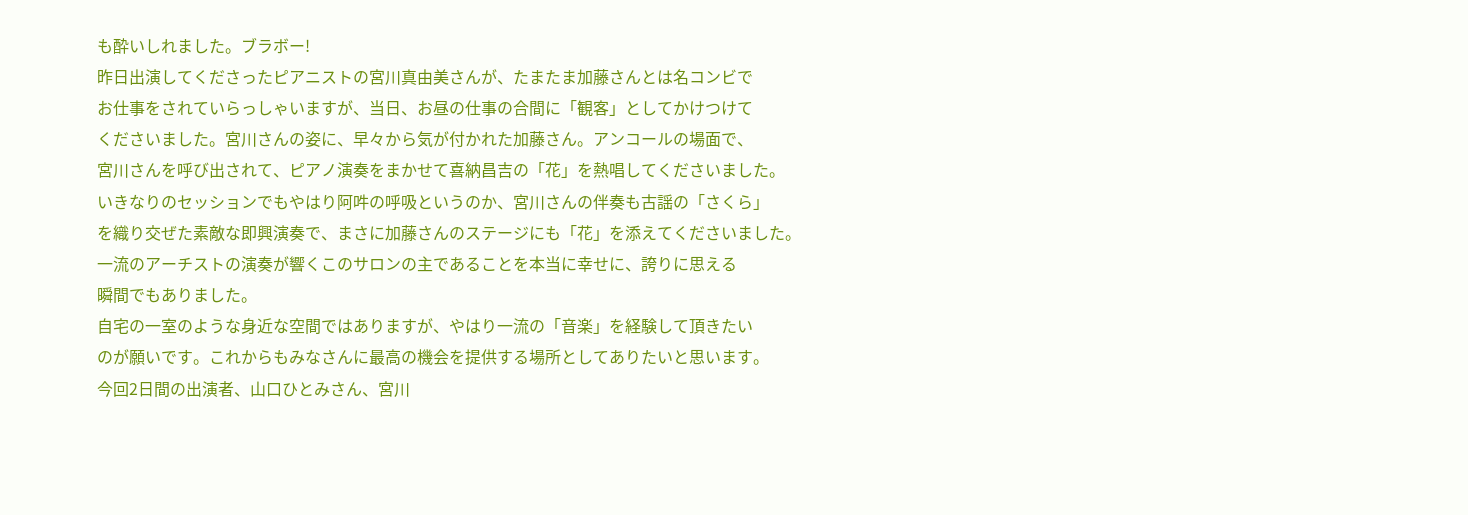も酔いしれました。ブラボー!
昨日出演してくださったピアニストの宮川真由美さんが、たまたま加藤さんとは名コンビで
お仕事をされていらっしゃいますが、当日、お昼の仕事の合間に「観客」としてかけつけて
くださいました。宮川さんの姿に、早々から気が付かれた加藤さん。アンコールの場面で、
宮川さんを呼び出されて、ピアノ演奏をまかせて喜納昌吉の「花」を熱唱してくださいました。
いきなりのセッションでもやはり阿吽の呼吸というのか、宮川さんの伴奏も古謡の「さくら」
を織り交ぜた素敵な即興演奏で、まさに加藤さんのステージにも「花」を添えてくださいました。
一流のアーチストの演奏が響くこのサロンの主であることを本当に幸せに、誇りに思える
瞬間でもありました。
自宅の一室のような身近な空間ではありますが、やはり一流の「音楽」を経験して頂きたい
のが願いです。これからもみなさんに最高の機会を提供する場所としてありたいと思います。
今回2日間の出演者、山口ひとみさん、宮川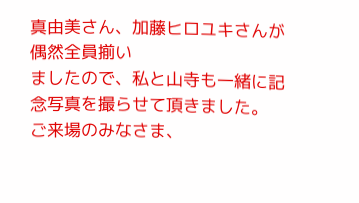真由美さん、加藤ヒロユキさんが偶然全員揃い
ましたので、私と山寺も一緒に記念写真を撮らせて頂きました。
ご来場のみなさま、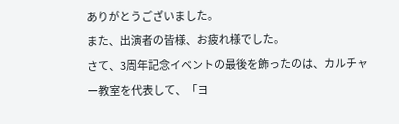ありがとうございました。
また、出演者の皆様、お疲れ様でした。
さて、3周年記念イベントの最後を飾ったのは、カルチャー教室を代表して、「ヨ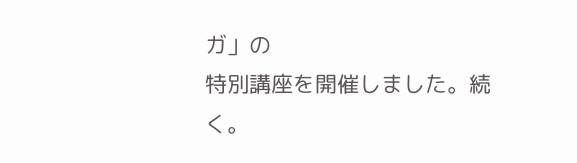ガ」の
特別講座を開催しました。続く。